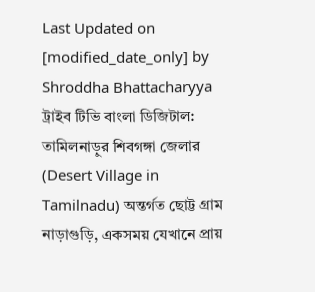Last Updated on [modified_date_only] by Shroddha Bhattacharyya
ট্রাইব টিভি বাংলা ডিজিটাল: তামিলনাড়ুর শিবগঙ্গা জেলার (Desert Village in Tamilnadu) অন্তর্গত ছোট্ট গ্রাম নাড়াগুড়ি, একসময় যেখানে প্রায়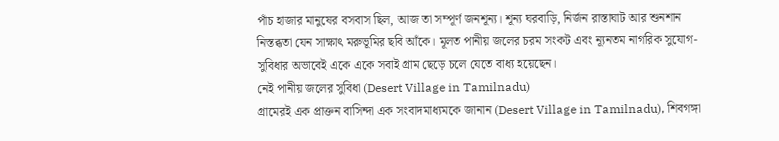পাঁচ হাজার মানুষের বসবাস ছিল, আজ তা সম্পূর্ণ জনশূন্য। শূন্য ঘরবাড়ি, নির্জন রাস্তাঘাট আর শুনশান নিস্তব্ধতা যেন সাক্ষাৎ মরুভূমির ছবি আঁকে। মূলত পানীয় জলের চরম সংকট এবং ন্যূনতম নাগরিক সুযোগ-সুবিধার অভাবেই একে একে সবাই গ্রাম ছেড়ে চলে যেতে বাধ্য হয়েছেন।
নেই পানীয় জলের সুবিধা (Desert Village in Tamilnadu)
গ্রামেরই এক প্রাক্তন বাসিন্দা এক সংবাদমাধ্যমকে জানান (Desert Village in Tamilnadu), শিবগঙ্গা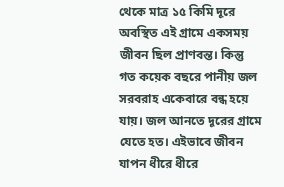থেকে মাত্র ১৫ কিমি দূরে অবস্থিত এই গ্রামে একসময় জীবন ছিল প্রাণবন্ত। কিন্তু গত কয়েক বছরে পানীয় জল সরবরাহ একেবারে বন্ধ হয়ে যায়। জল আনতে দূরের গ্রামে যেতে হত। এইভাবে জীবন যাপন ধীরে ধীরে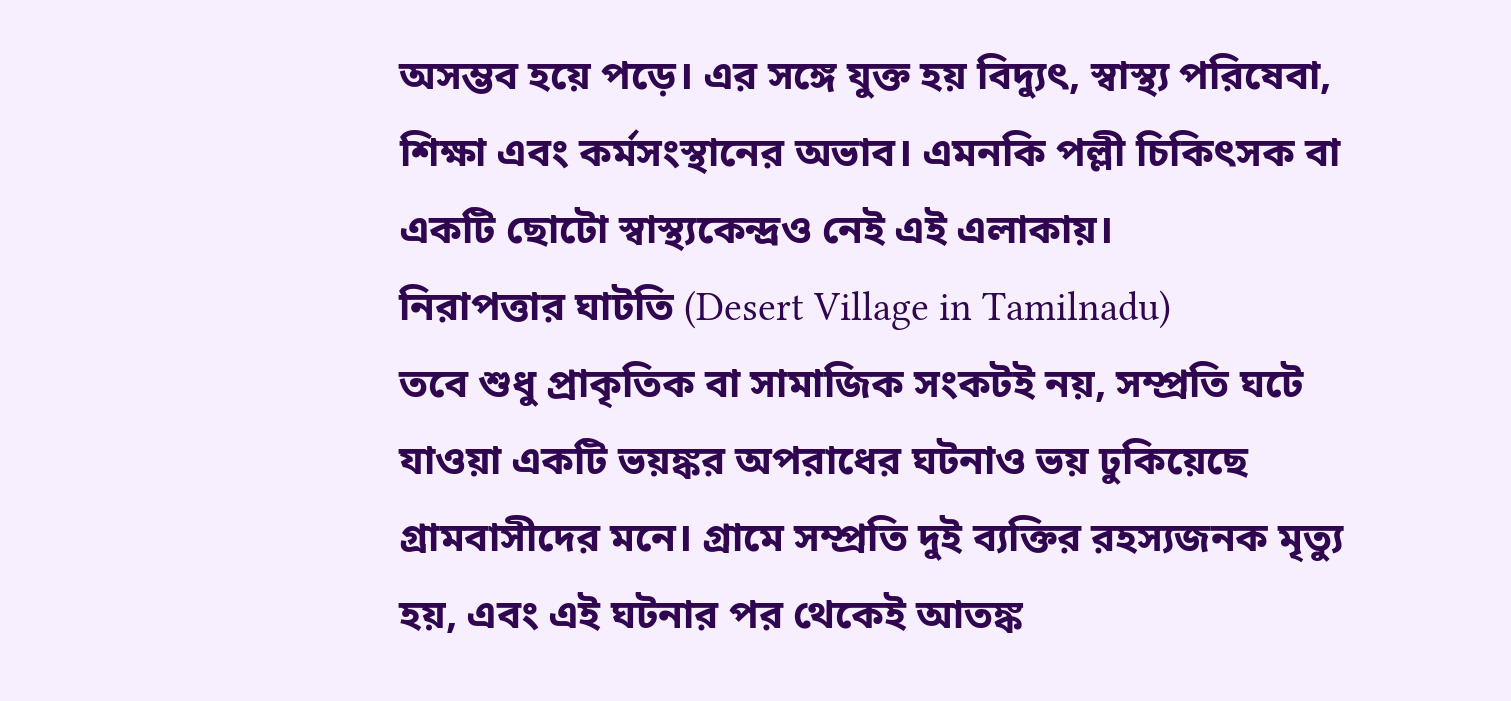অসম্ভব হয়ে পড়ে। এর সঙ্গে যুক্ত হয় বিদ্যুৎ, স্বাস্থ্য পরিষেবা, শিক্ষা এবং কর্মসংস্থানের অভাব। এমনকি পল্লী চিকিৎসক বা একটি ছোটো স্বাস্থ্যকেন্দ্রও নেই এই এলাকায়।
নিরাপত্তার ঘাটতি (Desert Village in Tamilnadu)
তবে শুধু প্রাকৃতিক বা সামাজিক সংকটই নয়, সম্প্রতি ঘটে যাওয়া একটি ভয়ঙ্কর অপরাধের ঘটনাও ভয় ঢুকিয়েছে গ্রামবাসীদের মনে। গ্রামে সম্প্রতি দুই ব্যক্তির রহস্যজনক মৃত্যু হয়, এবং এই ঘটনার পর থেকেই আতঙ্ক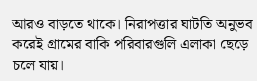আরও বাড়তে থাকে। নিরাপত্তার ঘাটতি অনুভব করেই গ্রামের বাকি পরিবারগুলি এলাকা ছেড়ে চলে যায়।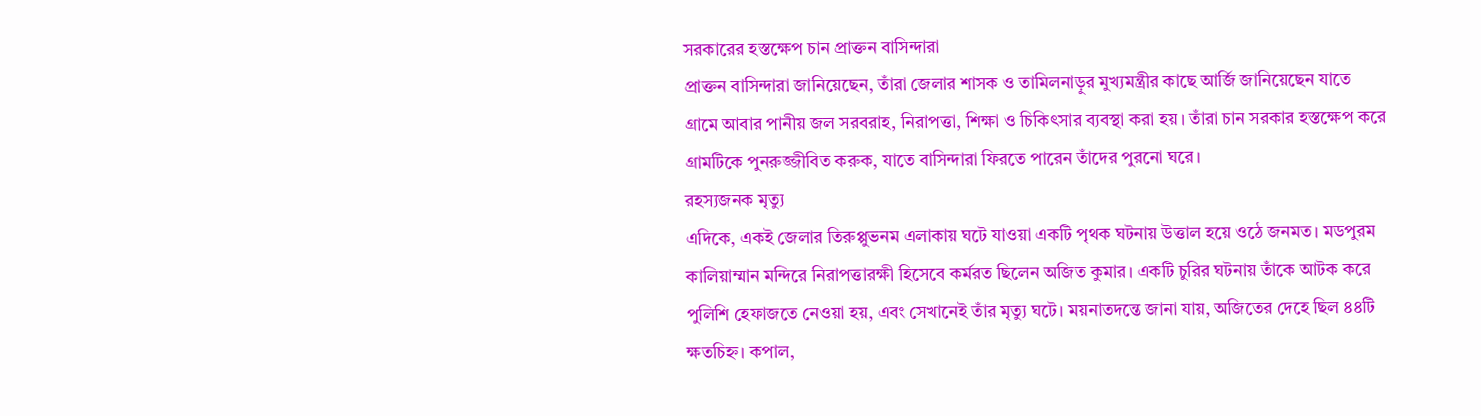সরকারের হস্তক্ষেপ চান প্রাক্তন বাসিন্দারা
প্রাক্তন বাসিন্দারা জানিয়েছেন, তাঁরা জেলার শাসক ও তামিলনাড়ুর মুখ্যমন্ত্রীর কাছে আর্জি জানিয়েছেন যাতে গ্রামে আবার পানীয় জল সরবরাহ, নিরাপত্তা, শিক্ষা ও চিকিৎসার ব্যবস্থা করা হয়। তাঁরা চান সরকার হস্তক্ষেপ করে গ্রামটিকে পুনরুজ্জীবিত করুক, যাতে বাসিন্দারা ফিরতে পারেন তাঁদের পুরনো ঘরে।
রহস্যজনক মৃত্যু
এদিকে, একই জেলার তিরুপ্পুভনম এলাকায় ঘটে যাওয়া একটি পৃথক ঘটনায় উত্তাল হয়ে ওঠে জনমত। মডপুরম কালিয়াম্মান মন্দিরে নিরাপত্তারক্ষী হিসেবে কর্মরত ছিলেন অজিত কুমার। একটি চুরির ঘটনায় তাঁকে আটক করে পুলিশি হেফাজতে নেওয়া হয়, এবং সেখানেই তাঁর মৃত্যু ঘটে। ময়নাতদন্তে জানা যায়, অজিতের দেহে ছিল ৪৪টি ক্ষতচিহ্ন। কপাল,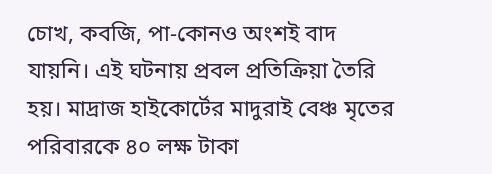চোখ, কবজি, পা-কোনও অংশই বাদ যায়নি। এই ঘটনায় প্রবল প্রতিক্রিয়া তৈরি হয়। মাদ্রাজ হাইকোর্টের মাদুরাই বেঞ্চ মৃতের পরিবারকে ৪০ লক্ষ টাকা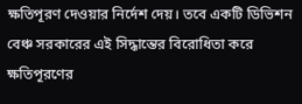ক্ষতিপূরণ দেওয়ার নির্দেশ দেয়। তবে একটি ডিভিশন বেঞ্চ সরকারের এই সিদ্ধান্তের বিরোধিতা করে ক্ষতিপূরণের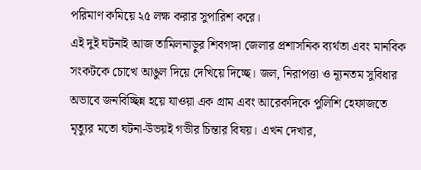পরিমাণ কমিয়ে ২৫ লক্ষ করার সুপারিশ করে।
এই দুই ঘটনাই আজ তামিলনাড়ুর শিবগঙ্গা জেলার প্রশাসনিক ব্যর্থতা এবং মানবিক সংকটকে চোখে আঙুল দিয়ে দেখিয়ে দিচ্ছে। জল, নিরাপত্তা ও ন্যূনতম সুবিধার অভাবে জনবিচ্ছিন্ন হয়ে যাওয়া এক গ্রাম এবং আরেকদিকে পুলিশি হেফাজতে মৃত্যুর মতো ঘটনা-উভয়ই গভীর চিন্তার বিষয়। এখন দেখার,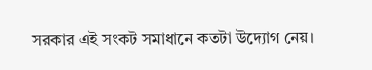সরকার এই সংকট সমাধানে কতটা উদ্যোগ নেয়।